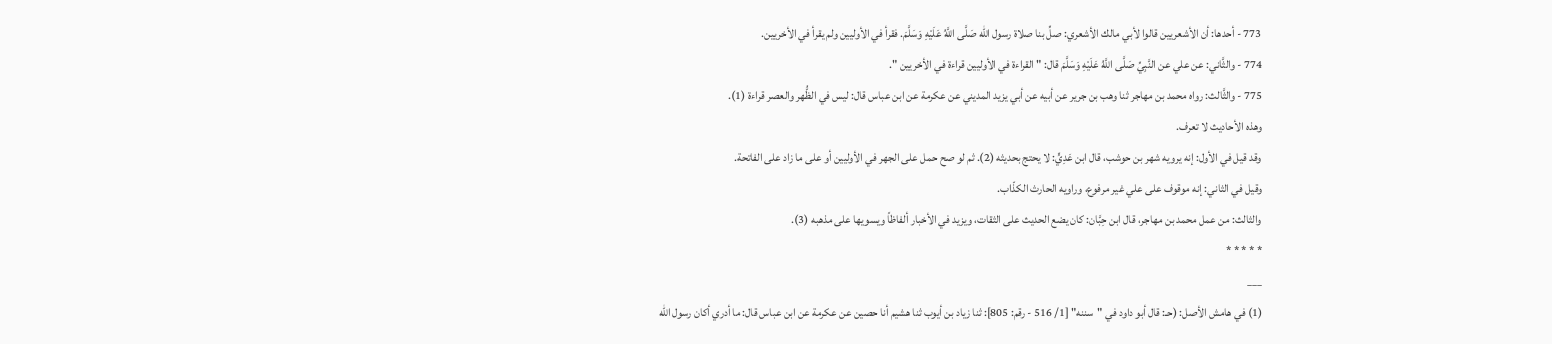773 - أحدها: أن الأشعريين قالوا لأبي مالك الأشعري: صلِّ بنا صلاة رسول الله صَلَّى اللَّهُ عَلَيْهِ وَسَلَّمَ. فقرأ في الأوليين ولم يقرأ في الأخريين.
774 - والثَّاني: عن علي عن النَّبِيِّ صَلَّى اللَّهُ عَلَيْهِ وَسَلَّمَ قال: " القراءة في الأوليين قراءة في الأخريين ".
775 - والثَّالث: رواه محمد بن مهاجر ثنا وهب بن جرير عن أبيه عن أبي يزيد المديني عن عكرمة عن ابن عباس قال: ليس في الظُّهر والعصر قراءة (1).
وهذه الأحاديث لا تعرف.
وقد قيل في الأول: إنه يرويه شهر بن حوشب، قال ابن عَدِيٍّ: لا يحتج بحديثه (2). ثم لو صح حمل على الجهر في الأوليين أو على ما زاد على الفاتحة.
وقيل في الثاني: إنه موقوف على علي غير مرفوع، وراويه الحارث الكذّاب.
والثالث: من عمل محمد بن مهاجر، قال ابن حِبَّان: كان يضع الحديث على الثقات، ويزيد في الأخبار ألفاظاً ويسويها على مذهبه (3).
* * * * *
___
(1) في هامش الأصل: (حـ: قال أبو داود في "سننه" [1/ 516 - رقم: 805]: ثنا زياد بن أيوب ثنا هشيم أنا حصين عن عكرمة عن ابن عباس قال: ما أدري أكان رسول الله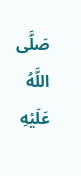صَلَّى اللَّهُ عَلَيْهِ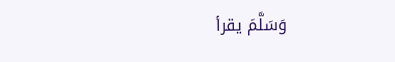وَسَلَّمَ يقرأ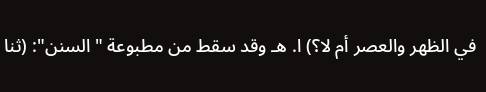في الظهر والعصر أم لا؟) ا. هـ وقد سقط من مطبوعة "السنن": (ثنا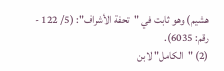هشيم) وهو ثابت في "تحفة الأشراف": (5/ 122 - رقم: 6035).
(2) "الكامل" لابن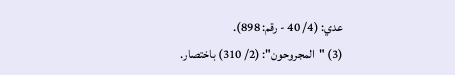عدي: (4/ 40 - رقم: 898).
(3) "المجروحون": (2/ 310) باختصار.